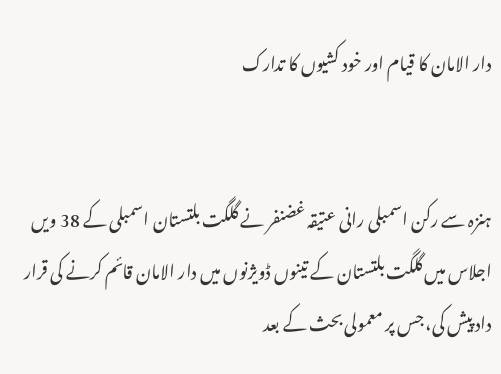دار الامان کا قیام اور خود کشیوں کا تدارک


ہنزہ سے رکن اسمبلی رانی عتیقہ غضنفر نے گلگت بلتستان اسمبلی کے 38 ویں اجلاس میں گلگت بلتستان کے تینوں ڈویژنوں میں دار الامان قائم کرنے کی قرار داد پیش کی، جس پر معمولی بحث کے بعد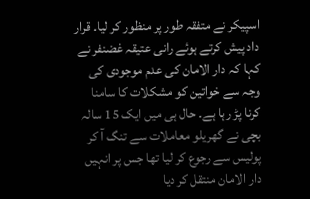اسپیکر نے متفقہ طور پر منظور کر لیا۔ قرار داد پیش کرتے ہوئے رانی عتیقہ غضنفر نے کہا کہ دار الامان کی عدم موجودی کی وجہ سے خواتین کو مشکلات کا سامنا کرنا پڑ رہا ہے۔ حال ہی میں ایک 15 سالہ بچی نے گھریلو معاملات سے تنگ آ کر پولیس سے رجوع کر لیا تھا جس پر انہیں دار الامان منتقل کر دیا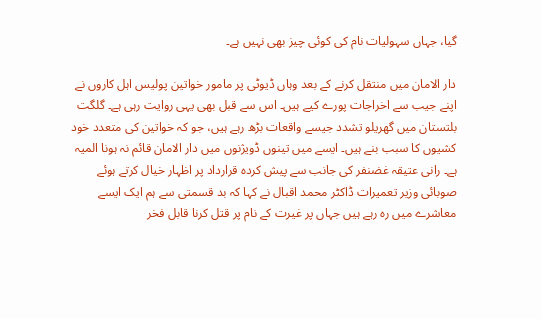گیا، جہاں سہولیات نام کی کوئی چیز بھی نہیں ہے۔

دار الامان میں منتقل کرنے کے بعد وہاں ڈیوٹی پر مامور خواتین پولیس اہل کاروں نے اپنے جیب سے اخراجات پورے کیے ہیں۔ اس سے قبل بھی یہی روایت رہی ہے۔ گلگت بلتستان میں گھریلو تشدد جیسے واقعات بڑھ رہے ہیں، جو کہ خواتین کی متعدد خود کشیوں کا سبب بنے ہیں۔ ایسے میں تینوں ڈویژنوں میں دار الامان قائم نہ ہونا المیہ ہے۔ رانی عتیقہ غضنفر کی جانب سے پیش کردہ قرارداد پر اظہار خیال کرتے ہوئے صوبائی وزیر تعمیرات ڈاکٹر محمد اقبال نے کہا کہ بد قسمتی سے ہم ایک ایسے معاشرے میں رہ رہے ہیں جہاں پر غیرت کے نام پر قتل کرنا قابل فخر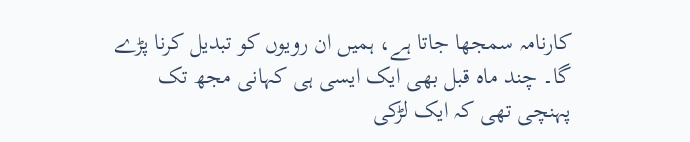کارنامہ سمجھا جاتا ہے، ہمیں ان رویوں کو تبدیل کرنا پڑے گا۔ چند ماہ قبل بھی ایک ایسی ہی کہانی مجھ تک پہنچی تھی کہ ایک لڑکی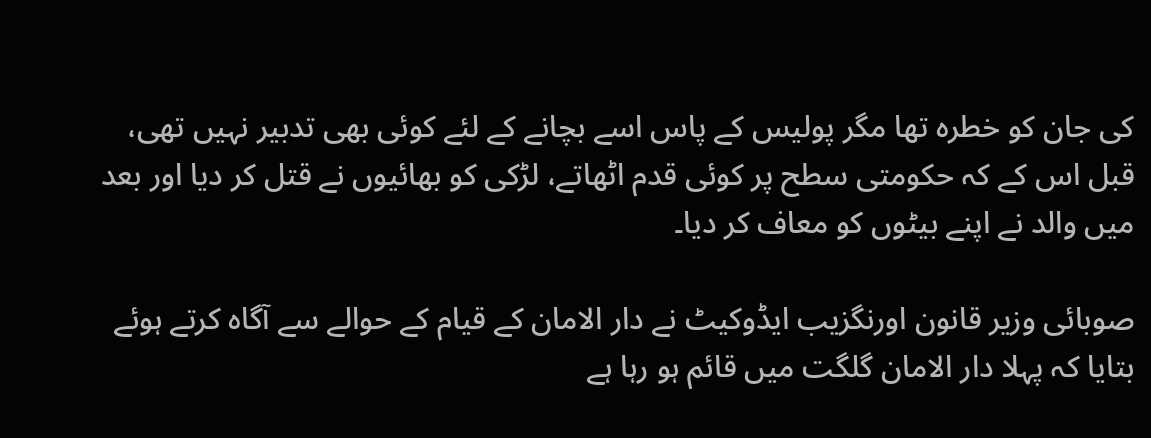کی جان کو خطرہ تھا مگر پولیس کے پاس اسے بچانے کے لئے کوئی بھی تدبیر نہیں تھی، قبل اس کے کہ حکومتی سطح پر کوئی قدم اٹھاتے، لڑکی کو بھائیوں نے قتل کر دیا اور بعد میں والد نے اپنے بیٹوں کو معاف کر دیا۔

صوبائی وزیر قانون اورنگزیب ایڈوکیٹ نے دار الامان کے قیام کے حوالے سے آگاہ کرتے ہوئے بتایا کہ پہلا دار الامان گلگت میں قائم ہو رہا ہے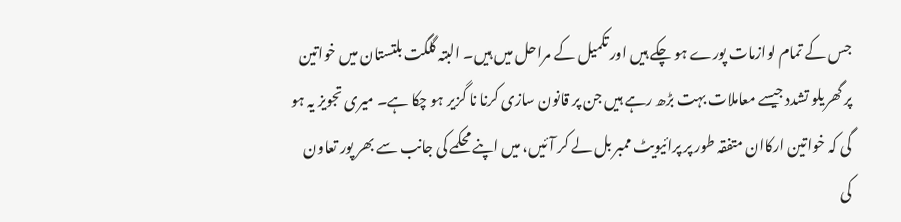جس کے تمام لوازمات پورے ہو چکے ہیں اور تکمیل کے مراحل میں ہیں۔ البتہ گلگت بلتستان میں خواتین پر گھریلو تشدد جیسے معاملات بہت بڑھ رہے ہیں جن پر قانون سازی کرنا نا گزیر ہو چکا ہے۔ میری تجویز یہ ہو گی کہ خواتین ارکاان متفقہ طور پر پرائیویٹ ممبر بل لے کر آئیں، میں اپنے محکمے کی جانب سے بھر پور تعاون کی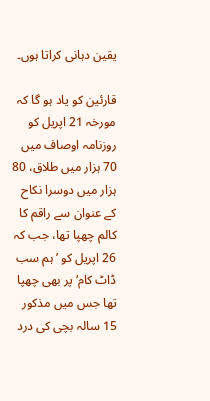یقین دہانی کراتا ہوں۔

قارئین کو یاد ہو گا کہ مورخہ 21 اپریل کو روزنامہ اوصاف میں 70 ہزار میں طلاق، 80 ہزار میں دوسرا نکاح کے عنوان سے راقم کا کالم چھپا تھا، جب کہ 26 اپریل کو ’ہم سب ڈاٹ کام‘ پر بھی چھپا تھا جس میں مذکور 15 سالہ بچی کی درد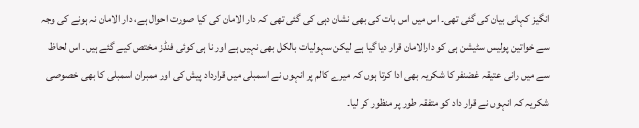انگیز کہانی بیان کی گئی تھی۔ اس میں اس بات کی بھی نشان دہی کی گئی تھی کہ دار الامان کی کیا صورت احوال ہے، دار الامان نہ ہونے کی وجہ سے خواتین پولیس سٹیشن ہی کو دارالامان قرار دیا گیا ہے لیکن سہولیات بالکل بھی نہیں ہے اور نا ہی کوئی فنڈز مختص کیے گئے ہیں۔ اس لحاظ سے میں رانی عتیقہ غضنفر کا شکریہ بھی ادا کرتا ہوں کہ میرے کالم پر انہوں نے اسمبلی میں قرارداد پیش کی اور ممبران اسمبلی کا بھی خصوصی شکریہ کہ انہوں نے قرار داد کو متفقہ طور پر منظور کر لیا۔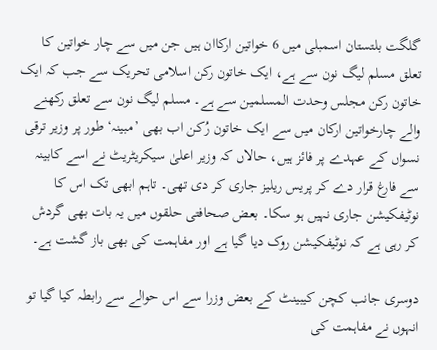گلگت بلتستان اسمبلی میں 6 خواتین ارکاان ہیں جن میں سے چار خواتین کا تعلق مسلم لیگ نون سے ہے، ایک خاتون رکن اسلامی تحریک سے جب کہ ایک خاتون رکن مجلس وحدت المسلمین سے ہے۔ مسلم لیگ نون سے تعلق رکھنے والے چارخواتین ارکان میں سے ایک خاتون رُکن اب بھی ’مبینہ‘ طور پر وزیر ترقی نسواں کے عہدے پر فائز ہیں، حالاں کہ وزیر اعلیٰ سیکریٹریٹ نے اسے کابینہ سے فارغ قرار دے کر پریس ریلیز جاری کر دی تھی۔ تاہم ابھی تک اس کا نوٹیفکیشن جاری نہیں ہو سکا۔ بعض صحافتی حلقوں میں یہ بات بھی گردش کر رہی ہے کہ نوٹیفکیشن روک دیا گیا ہے اور مفاہمت کی بھی باز گشت ہے۔

دوسری جانب کچن کیبینٹ کے بعض وزرا سے اس حوالے سے رابطہ کیا گیا تو انہوں نے مفاہمت کی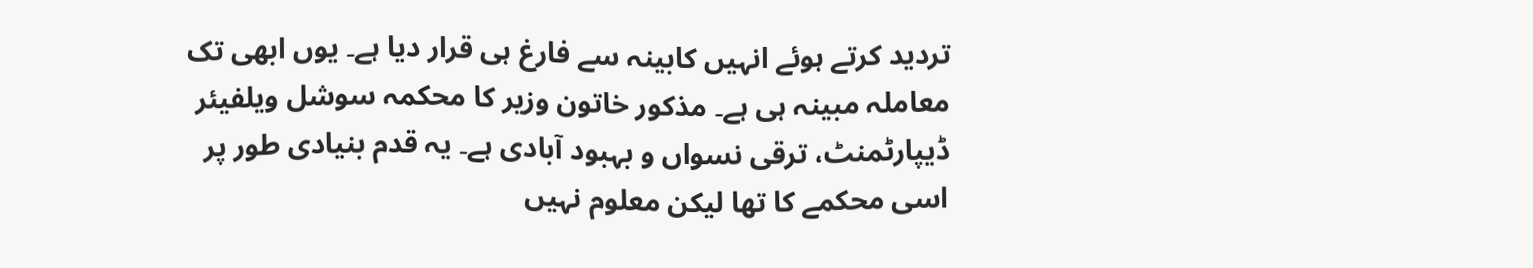تردید کرتے ہوئے انہیں کابینہ سے فارغ ہی قرار دیا ہے۔ یوں ابھی تک معاملہ مبینہ ہی ہے۔ مذکور خاتون وزیر کا محکمہ سوشل ویلفیئر ڈیپارٹمنٹ، ترقی نسواں و بہبود آبادی ہے۔ یہ قدم بنیادی طور پر اسی محکمے کا تھا لیکن معلوم نہیں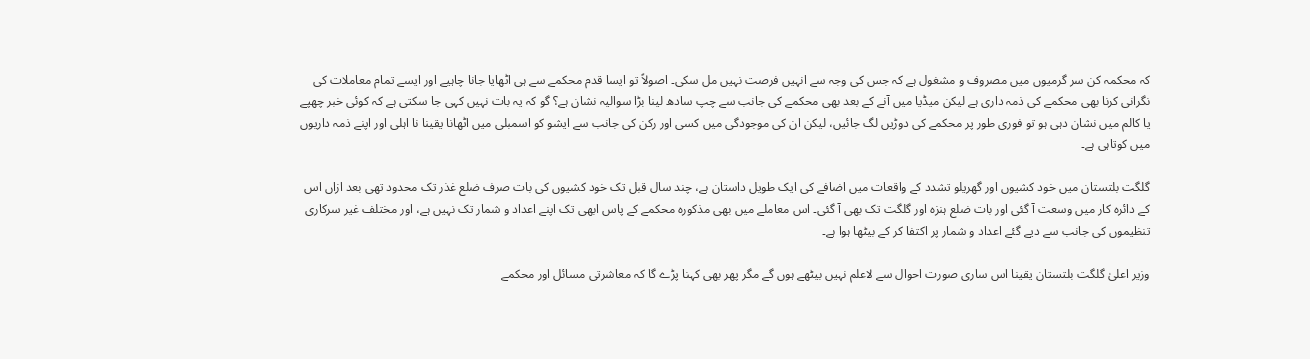کہ محکمہ کن سر گرمیوں میں مصروف و مشغول ہے کہ جس کی وجہ سے انہیں فرصت نہیں مل سکی۔ اصولاً تو ایسا قدم محکمے سے ہی اٹھایا جانا چاہیے اور ایسے تمام معاملات کی نگرانی کرنا بھی محکمے کی ذمہ داری ہے لیکن میڈیا میں آنے کے بعد بھی محکمے کی جانب سے چپ سادھ لینا بڑا سوالیہ نشان ہے؟ گو کہ یہ بات نہیں کہی جا سکتی ہے کہ کوئی خبر چھپے یا کالم میں نشان دہی ہو تو فوری طور پر محکمے کی دوڑیں لگ جائیں، لیکن ان کی موجودگی میں کسی اور رکن کی جانب سے ایشو کو اسمبلی میں اٹھانا یقینا نا اہلی اور اپنے ذمہ داریوں میں کوتاہی ہے۔

گلگت بلتستان میں خود کشیوں اور گھریلو تشدد کے واقعات میں اضافے کی ایک طویل داستان ہے، چند سال قبل تک خود کشیوں کی بات صرف ضلع غذر تک محدود تھی بعد ازاں اس کے دائرہ کار میں وسعت آ گئی اور بات ضلع ہنزہ اور گلگت تک بھی آ گئی۔ اس معاملے میں بھی مذکورہ محکمے کے پاس ابھی تک اپنے اعداد و شمار تک نہیں ہے، اور مختلف غیر سرکاری تنظیموں کی جانب سے دیے گئے اعداد و شمار پر اکتفا کر کے بیٹھا ہوا ہے۔

وزیر اعلیٰ گلگت بلتستان یقینا اس ساری صورت احوال سے لاعلم نہیں بیٹھے ہوں گے مگر پھر بھی کہنا پڑے گا کہ معاشرتی مسائل اور محکمے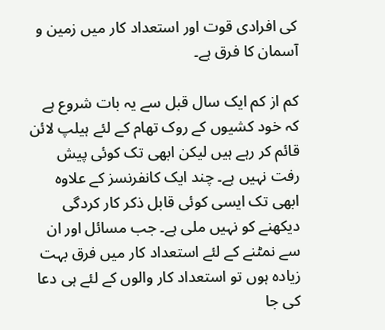کی افرادی قوت اور استعداد کار میں زمین و آسمان کا فرق ہے۔

کم از کم ایک سال قبل سے یہ بات شروع ہے کہ خود کشیوں کے روک تھام کے لئے ہیلپ لائن قائم کر رہے ہیں لیکن ابھی تک کوئی پیش رفت نہیں ہے۔ چند ایک کانفرنسز کے علاوہ ابھی تک ایسی کوئی قابل ذکر کار کردگی دیکھنے کو نہیں ملی ہے۔ جب مسائل اور ان سے نمٹنے کے لئے استعداد کار میں فرق بہت زیادہ ہوں تو استعداد کار والوں کے لئے ہی دعا کی جا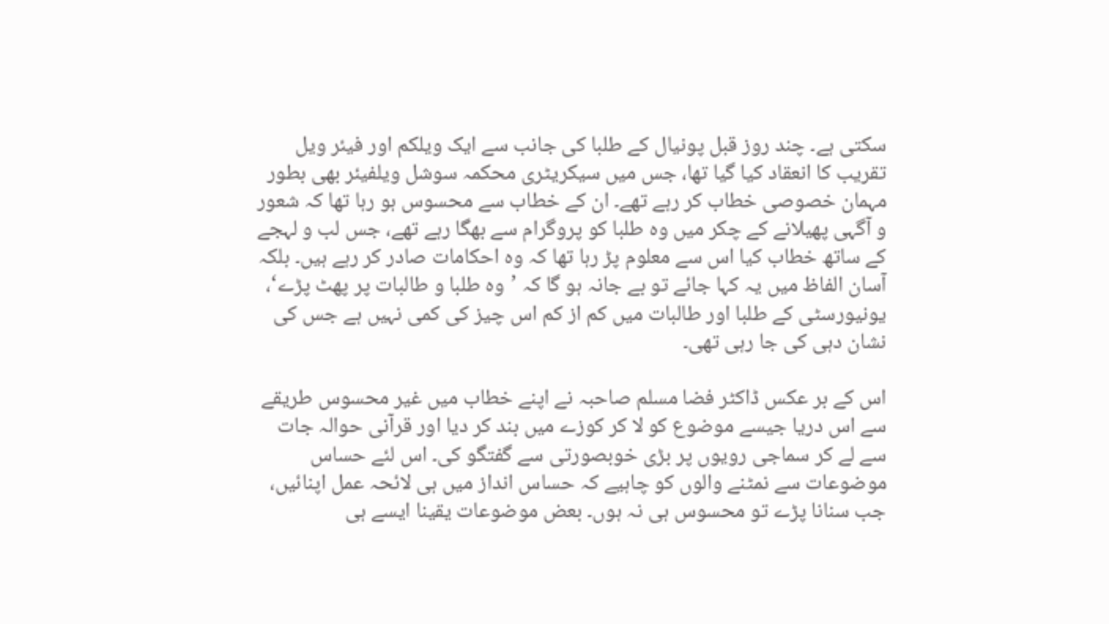سکتی ہے۔ چند روز قبل پونیال کے طلبا کی جانب سے ایک ویلکم اور فیئر ویل تقریب کا انعقاد کیا گیا تھا، جس میں سیکریٹری محکمہ سوشل ویلفیئر بھی بطور مہمان خصوصی خطاب کر رہے تھے۔ ان کے خطاب سے محسوس ہو رہا تھا کہ شعور و آگہی پھیلانے کے چکر میں وہ طلبا کو پروگرام سے بھگا رہے تھے، جس لب و لہجے کے ساتھ خطاب کیا اس سے معلوم پڑ رہا تھا کہ وہ احکامات صادر کر رہے ہیں۔ بلکہ آسان الفاظ میں یہ کہا جائے تو بے جانہ ہو گا کہ ’وہ طلبا و طالبات پر پھٹ پڑے‘، یونیورسٹی کے طلبا اور طالبات میں کم از کم اس چیز کی کمی نہیں ہے جس کی نشان دہی کی جا رہی تھی۔

اس کے بر عکس ڈاکٹر فضا مسلم صاحبہ نے اپنے خطاب میں غیر محسوس طریقے سے اس دریا جیسے موضوع کو لا کر کوزے میں بند کر دیا اور قرآنی حوالہ جات سے لے کر سماجی رویوں پر بڑی خوبصورتی سے گفتگو کی۔ اس لئے حساس موضوعات سے نمٹنے والوں کو چاہیے کہ حساس انداز میں ہی لائحہ عمل اپنائیں، جب سنانا پڑے تو محسوس ہی نہ ہوں۔ بعض موضوعات یقینا ایسے ہی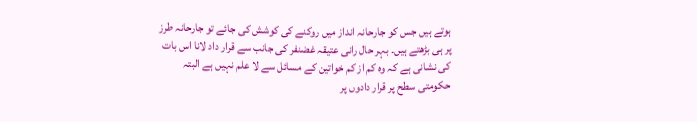ہوتے ہیں جس کو جارحانہ انداز میں روکنے کی کوشش کی جائے تو جارحانہ طرز پر ہی بڑھتے ہیں۔ بہر حال رانی عتیقہ غضنفر کی جانب سے قرار داد لانا اس بات کی نشانی ہے کہ وہ کم از کم خواتین کے مسائل سے لا علم نہیں ہے البتہ حکومتی سطح پر قرار دادوں پر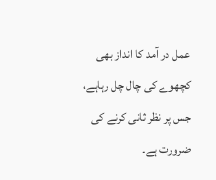عمل در آمد کا انداز بھی کچھوے کی چال چل رہاہے، جس پر نظر ثانی کرنے کی ضرورت ہے۔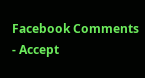Facebook Comments - Accept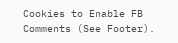Cookies to Enable FB Comments (See Footer).